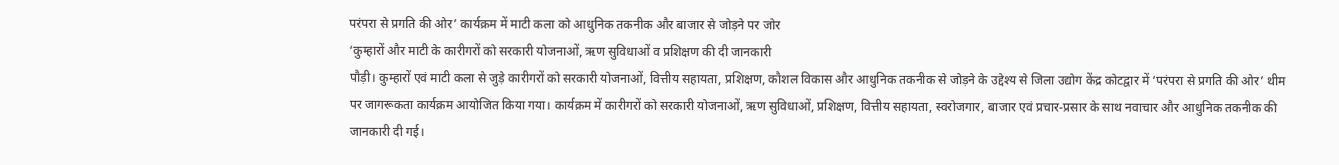परंपरा से प्रगति की ओर’ कार्यक्रम में माटी कला को आधुनिक तकनीक और बाजार से जोड़ने पर जोर
‘कुम्हारों और माटी के कारीगरों को सरकारी योजनाओं, ऋण सुविधाओं व प्रशिक्षण की दी जानकारी
पौड़ी। कुम्हारों एवं माटी कला से जुड़े कारीगरों को सरकारी योजनाओं, वित्तीय सहायता, प्रशिक्षण, कौशल विकास और आधुनिक तकनीक से जोड़ने के उद्देश्य से जिला उद्योग केंद्र कोटद्वार में ‘परंपरा से प्रगति की ओर’ थीम पर जागरूकता कार्यक्रम आयोजित किया गया। कार्यक्रम में कारीगरों को सरकारी योजनाओं, ऋण सुविधाओं, प्रशिक्षण, वित्तीय सहायता, स्वरोजगार, बाजार एवं प्रचार-प्रसार के साथ नवाचार और आधुनिक तकनीक की जानकारी दी गई।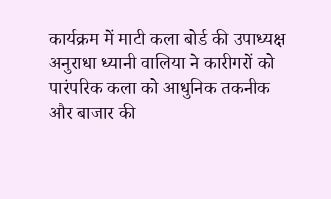कार्यक्रम में माटी कला बोर्ड की उपाध्यक्ष अनुराधा ध्यानी वालिया ने कारीगरों को पारंपरिक कला को आधुनिक तकनीक और बाजार की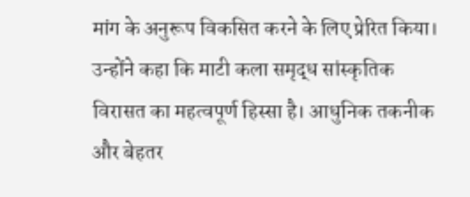मांग के अनुरूप विकसित करने के लिए प्रेरित किया। उन्होंने कहा कि माटी कला समृद्ध सांस्कृतिक विरासत का महत्वपूर्ण हिस्सा है। आधुनिक तकनीक और बेहतर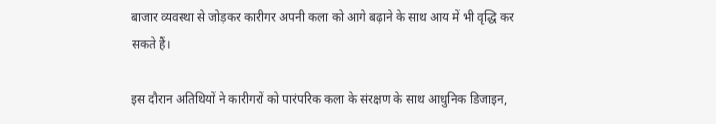बाजार व्यवस्था से जोड़कर कारीगर अपनी कला को आगे बढ़ाने के साथ आय में भी वृद्धि कर सकते हैं।

इस दौरान अतिथियों ने कारीगरों को पारंपरिक कला के संरक्षण के साथ आधुनिक डिजाइन,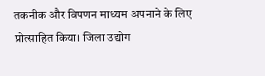तकनीक और विपणन माध्यम अपनाने के लिए प्रोत्साहित किया। जिला उद्योग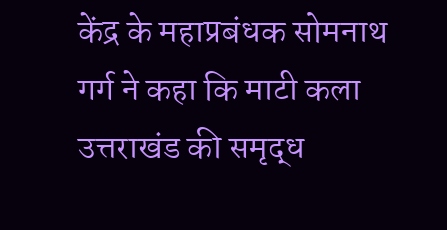केंद्र के महाप्रबंधक सोमनाथ गर्ग ने कहा कि माटी कला उत्तराखंड की समृद्ध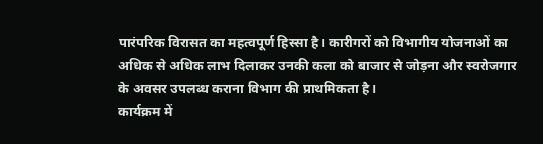पारंपरिक विरासत का महत्वपूर्ण हिस्सा है। कारीगरों को विभागीय योजनाओं का अधिक से अधिक लाभ दिलाकर उनकी कला को बाजार से जोड़ना और स्वरोजगार के अवसर उपलब्ध कराना विभाग की प्राथमिकता है।
कार्यक्रम में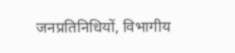जनप्रतिनिधियों, विभागीय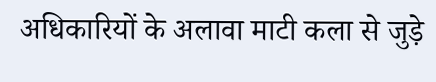अधिकारियों के अलावा माटी कला से जुड़े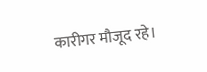कारीगर मौजूद रहे।